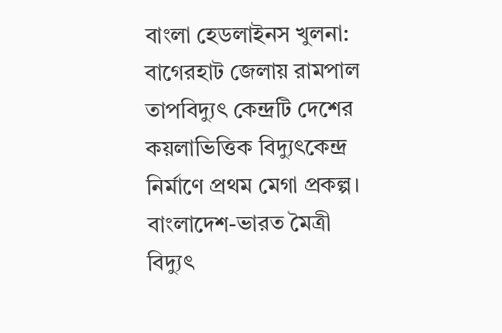বাংলা হেডলাইনস খুলনা: বাগেরহাট জেলায় রামপাল তাপবিদ্যুৎ কেন্দ্রটি দেশের কয়লাভিত্তিক বিদ্যুৎকেন্দ্র নির্মাণে প্রথম মেগা প্রকল্প।
বাংলাদেশ-ভারত মৈত্রী বিদ্যুৎ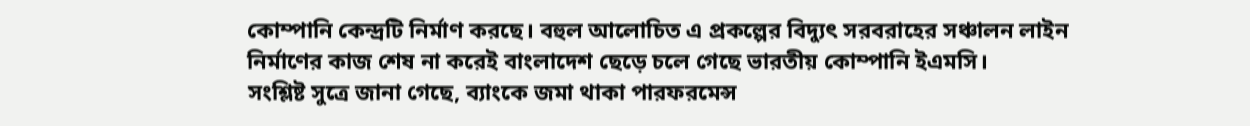কোম্পানি কেন্দ্রটি নির্মাণ করছে। বহুল আলোচিত এ প্রকল্পের বিদ্যুৎ সরবরাহের সঞ্চালন লাইন নির্মাণের কাজ শেষ না করেই বাংলাদেশ ছেড়ে চলে গেছে ভারতীয় কোম্পানি ইএমসি।
সংশ্লিষ্ট সুত্রে জানা গেছে, ব্যাংকে জমা থাকা পারফরমেন্স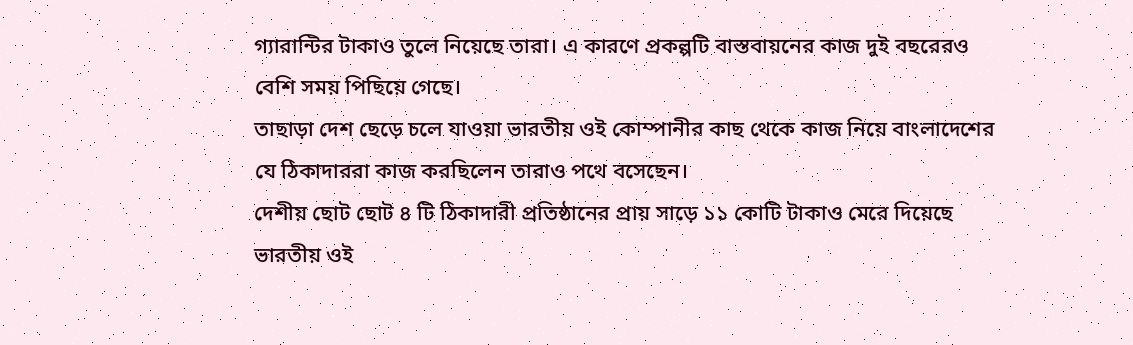গ্যারান্টির টাকাও তুলে নিয়েছে তারা। এ কারণে প্রকল্পটি বাস্তবায়নের কাজ দুই বছরেরও বেশি সময় পিছিয়ে গেছে।
তাছাড়া দেশ ছেড়ে চলে যাওয়া ভারতীয় ওই কোম্পানীর কাছ থেকে কাজ নিয়ে বাংলাদেশের যে ঠিকাদাররা কাজ করছিলেন তারাও পথে বসেছেন।
দেশীয় ছোট ছোট ৪ টি ঠিকাদারী প্রতিষ্ঠানের প্রায় সাড়ে ১১ কোটি টাকাও মেরে দিয়েছে ভারতীয় ওই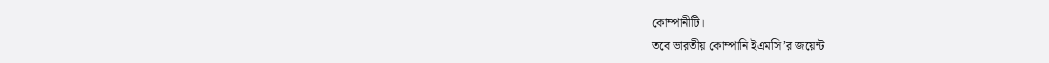কোম্পানীটি।
তবে ভারতীয় কোম্পানি ইএমসি’র জয়েন্ট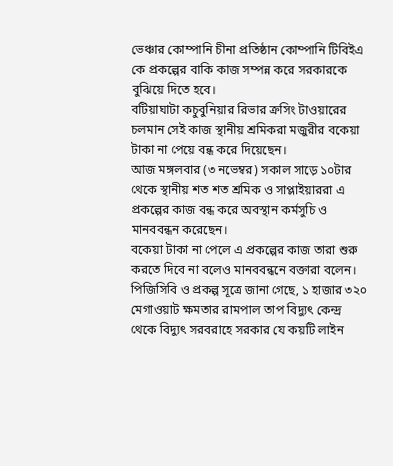ভেঞ্চার কোম্পানি চীনা প্রতিষ্ঠান কোম্পানি টিবিইএ কে প্রকল্পের বাকি কাজ সম্পন্ন করে সরকারকে বুঝিয়ে দিতে হবে।
বটিয়াঘাটা কচুবুনিয়ার রিভার ক্রসিং টাওয়ারের চলমান সেই কাজ স্থানীয় শ্রমিকরা মজুরীর বকেয়া টাকা না পেয়ে বন্ধ করে দিয়েছেন।
আজ মঙ্গলবার (৩ নভেম্বর) সকাল সাড়ে ১০টার থেকে স্থানীয় শত শত শ্রমিক ও সাপ্লাইয়াররা এ প্রকল্পের কাজ বন্ধ করে অবস্থান কর্মসুচি ও মানববন্ধন করেছেন।
বকেয়া টাকা না পেলে এ প্রকল্পের কাজ তারা শুরু করতে দিবে না বলেও মানববন্ধনে বক্তারা বলেন।
পিজিসিবি ও প্রকল্প সূত্রে জানা গেছে, ১ হাজার ৩২০ মেগাওয়াট ক্ষমতার রামপাল তাপ বিদ্যুৎ কেন্দ্র থেকে বিদ্যুৎ সরবরাহে সরকার যে কয়টি লাইন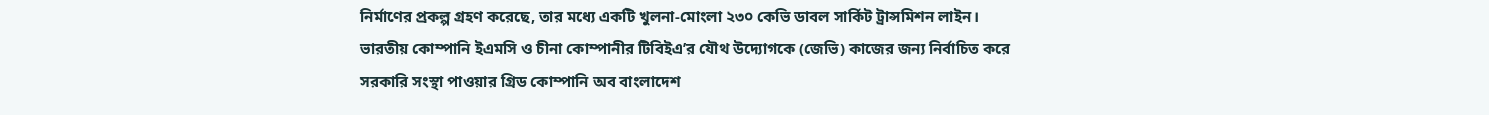নির্মাণের প্রকল্প গ্রহণ করেছে, তার মধ্যে একটি খুলনা-মোংলা ২৩০ কেভি ডাবল সার্কিট ট্রান্সমিশন লাইন।
ভারতীয় কোম্পানি ইএমসি ও চীনা কোম্পানীর টিবিইএ’র যৌথ উদ্যোগকে (জেভি) কাজের জন্য নির্বাচিত করে সরকারি সংস্থা পাওয়ার গ্রিড কোম্পানি অব বাংলাদেশ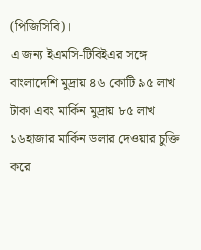(পিজিসিবি)।
এ জন্য ইএমসি-টিবিইএর সঙ্গে বাংলাদেশি মুদ্রায় ৪৬ কোটি ৯৫ লাখ টাকা এবং মার্কিন মুদ্রায় ৮৫ লাখ ১৬হাজার মার্কিন ডলার দেওয়ার চুক্তি করে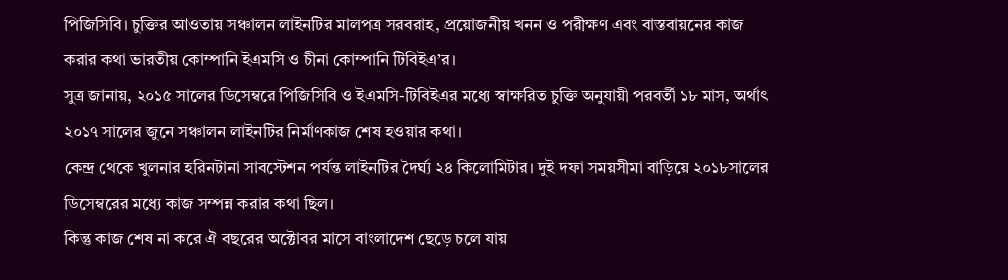পিজিসিবি। চুক্তির আওতায় সঞ্চালন লাইনটির মালপত্র সরবরাহ, প্রয়োজনীয় খনন ও পরীক্ষণ এবং বাস্তবায়নের কাজ করার কথা ভারতীয় কোম্পানি ইএমসি ও চীনা কোম্পানি টিবিইএ’র।
সুত্র জানায়, ২০১৫ সালের ডিসেম্বরে পিজিসিবি ও ইএমসি-টিবিইএর মধ্যে স্বাক্ষরিত চুক্তি অনুযায়ী পরবর্তী ১৮ মাস, অর্থাৎ ২০১৭ সালের জুনে সঞ্চালন লাইনটির নির্মাণকাজ শেষ হওয়ার কথা।
কেন্দ্র থেকে খুলনার হরিনটানা সাবস্টেশন পর্যন্ত লাইনটির দৈর্ঘ্য ২৪ কিলোমিটার। দুই দফা সময়সীমা বাড়িয়ে ২০১৮সালের ডিসেম্বরের মধ্যে কাজ সম্পন্ন করার কথা ছিল।
কিন্তু কাজ শেষ না করে ঐ বছরের অক্টোবর মাসে বাংলাদেশ ছেড়ে চলে যায়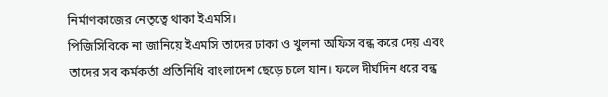নির্মাণকাজের নেতৃত্বে থাকা ইএমসি।
পিজিসিবিকে না জানিয়ে ইএমসি তাদের ঢাকা ও খুলনা অফিস বন্ধ করে দেয় এবং তাদের সব কর্মকর্তা প্রতিনিধি বাংলাদেশ ছেড়ে চলে যান। ফলে দীর্ঘদিন ধরে বন্ধ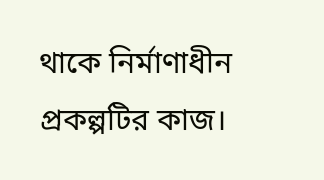থাকে নির্মাণাধীন প্রকল্পটির কাজ।